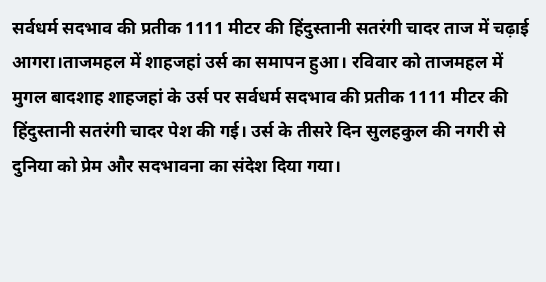सर्वधर्म सदभाव की प्रतीक 1111 मीटर की हिंदुस्तानी सतरंगी चादर ताज में चढ़ाई
आगरा।ताजमहल में शाहजहां उर्स का समापन हुआ। रविवार को ताजमहल में मुगल बादशाह शाहजहां के उर्स पर सर्वधर्म सदभाव की प्रतीक 1111 मीटर की हिंदुस्तानी सतरंगी चादर पेश की गई। उर्स के तीसरे दिन सुलहकुल की नगरी से दुनिया को प्रेम और सदभावना का संदेश दिया गया।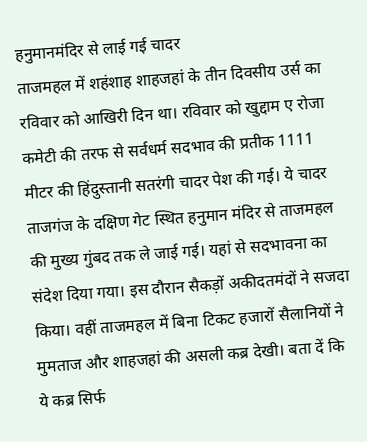हनुमानमंदिर से लाई गई चादर
ताजमहल में शहंशाह शाहजहां के तीन दिवसीय उर्स का रविवार को आखिरी दिन था। रविवार को खुद्दाम ए रोजा कमेटी की तरफ से सर्वधर्म सदभाव की प्रतीक 1111 मीटर की हिंदुस्तानी सतरंगी चादर पेश की गई। ये चादर ताजगंज के दक्षिण गेट स्थित हनुमान मंदिर से ताजमहल की मुख्य गुंबद तक ले जाई गई। यहां से सदभावना का संदेश दिया गया। इस दौरान सैकड़ों अकीदतमंदों ने सजदा किया। वहीं ताजमहल में बिना टिकट हजारों सैलानियों ने मुमताज और शाहजहां की असली कब्र देखी। बता दें कि ये कब्र सिर्फ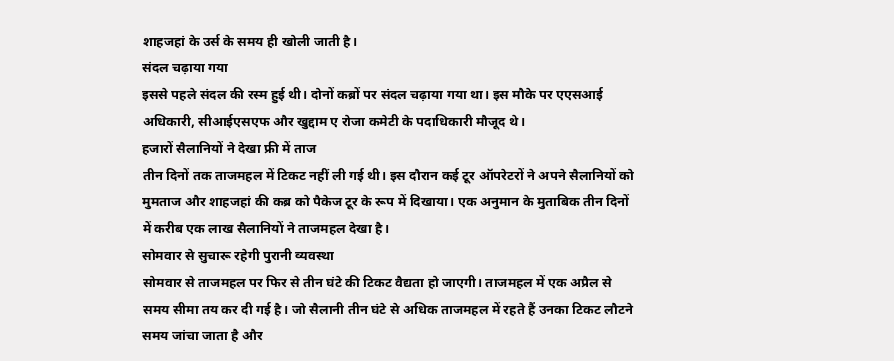शाहजहां के उर्स के समय ही खोली जाती है।
संदल चढ़ाया गया
इससे पहले संदल की रस्म हुई थी। दोनों कब्रों पर संदल चढ़ाया गया था। इस मौके पर एएसआई अधिकारी, सीआईएसएफ और खुद्दाम ए रोजा कमेटी के पदाधिकारी मौजूद थे।
हजारों सैलानियों ने देखा फ्री में ताज
तीन दिनों तक ताजमहल में टिकट नहीं ली गई थी। इस दौरान कई टूर ऑपरेटरों ने अपने सैलानियों को मुमताज और शाहजहां की कब्र को पैकेज टूर के रूप में दिखाया। एक अनुमान के मुताबिक तीन दिनों में करीब एक लाख सैलानियों ने ताजमहल देखा है।
सोमवार से सुचारू रहेगी पुरानी व्यवस्था
सोमवार से ताजमहल पर फिर से तीन घंटे की टिकट वैद्यता हो जाएगी। ताजमहल में एक अप्रैल से समय सीमा तय कर दी गई है। जो सैलानी तीन घंटे से अधिक ताजमहल में रहते हैं उनका टिकट लौटने समय जांचा जाता है और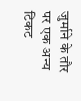जुर्माने के तौर पर एक अन्य टिकट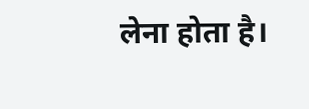लेना होता है।